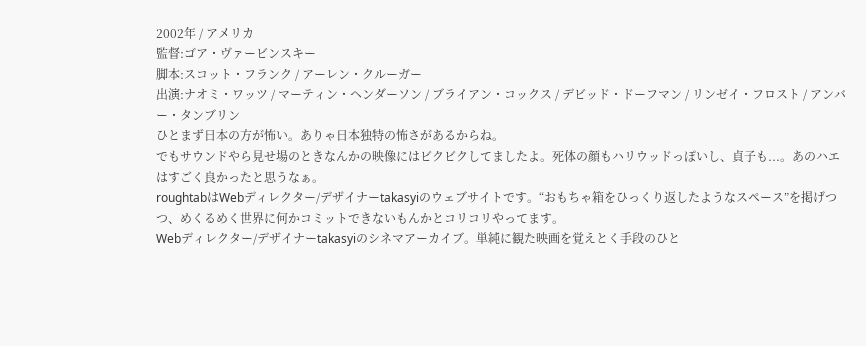2002年 / アメリカ
監督:ゴア・ヴァービンスキー
脚本:スコット・フランク / アーレン・クルーガー
出演:ナオミ・ワッツ / マーティン・ヘンダーソン / ブライアン・コックス / デビッド・ドーフマン / リンゼイ・フロスト / アンバー・タンブリン
ひとまず日本の方が怖い。ありゃ日本独特の怖さがあるからね。
でもサウンドやら見せ場のときなんかの映像にはビクビクしてましたよ。死体の顔もハリウッドっぽいし、貞子も...。あのハエはすごく良かったと思うなぁ。
roughtabはWebディレクター/デザイナーtakasyiのウェブサイトです。“おもちゃ箱をひっくり返したようなスペース”を掲げつつ、めくるめく世界に何かコミットできないもんかとコリコリやってます。
Webディレクター/デザイナーtakasyiのシネマアーカイブ。単純に観た映画を覚えとく手段のひと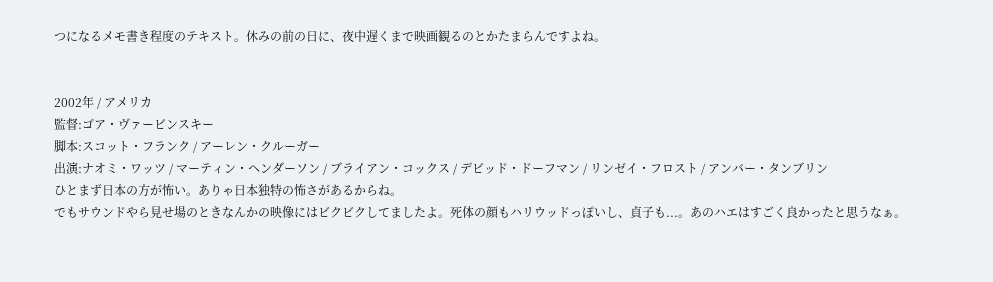つになるメモ書き程度のテキスト。休みの前の日に、夜中遅くまで映画観るのとかたまらんですよね。


2002年 / アメリカ
監督:ゴア・ヴァービンスキー
脚本:スコット・フランク / アーレン・クルーガー
出演:ナオミ・ワッツ / マーティン・ヘンダーソン / ブライアン・コックス / デビッド・ドーフマン / リンゼイ・フロスト / アンバー・タンブリン
ひとまず日本の方が怖い。ありゃ日本独特の怖さがあるからね。
でもサウンドやら見せ場のときなんかの映像にはビクビクしてましたよ。死体の顔もハリウッドっぽいし、貞子も...。あのハエはすごく良かったと思うなぁ。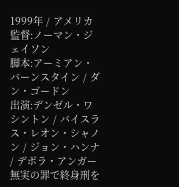1999年 / アメリカ
監督:ノーマン・ジェイソン
脚本:アーミアン・バーンスタイン / ダン・ゴードン
出演:デンゼル・ワシントン / バイスラス・レオン・シャノン / ジョン・ハンナ / デボラ・アンガー
無実の罪で終身刑を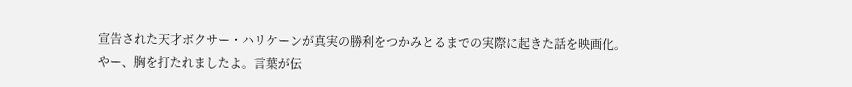宣告された天才ボクサー・ハリケーンが真実の勝利をつかみとるまでの実際に起きた話を映画化。
やー、胸を打たれましたよ。言葉が伝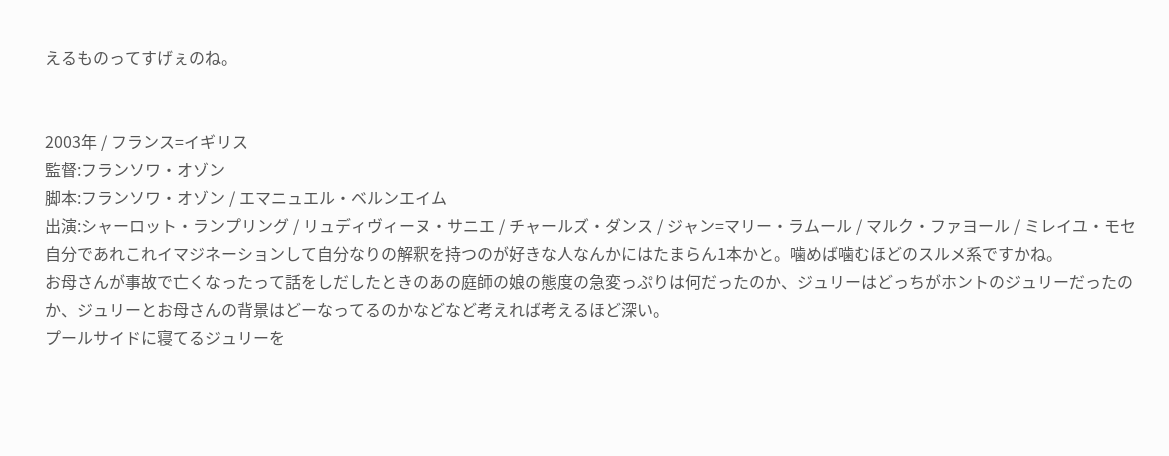えるものってすげぇのね。


2003年 / フランス=イギリス
監督:フランソワ・オゾン
脚本:フランソワ・オゾン / エマニュエル・ベルンエイム
出演:シャーロット・ランプリング / リュディヴィーヌ・サニエ / チャールズ・ダンス / ジャン=マリー・ラムール / マルク・ファヨール / ミレイユ・モセ
自分であれこれイマジネーションして自分なりの解釈を持つのが好きな人なんかにはたまらん1本かと。噛めば噛むほどのスルメ系ですかね。
お母さんが事故で亡くなったって話をしだしたときのあの庭師の娘の態度の急変っぷりは何だったのか、ジュリーはどっちがホントのジュリーだったのか、ジュリーとお母さんの背景はどーなってるのかなどなど考えれば考えるほど深い。
プールサイドに寝てるジュリーを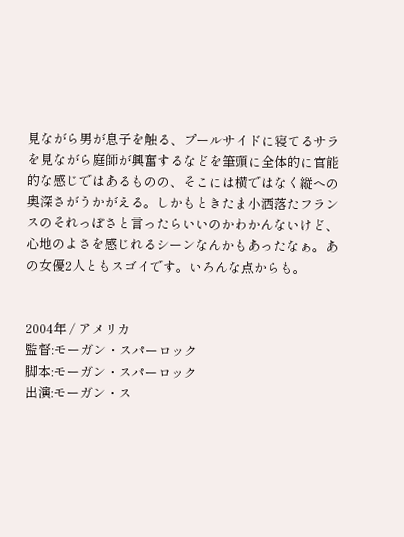見ながら男が息子を触る、プールサイドに寝てるサラを見ながら庭師が興奮するなどを筆頭に全体的に官能的な感じではあるものの、そこには横ではなく縦への奥深さがうかがえる。しかもときたま小洒落たフランスのそれっぽさと言ったらいいのかわかんないけど、心地のよさを感じれるシーンなんかもあったなぁ。あの女優2人ともスゴイです。いろんな点からも。


2004年 / アメリカ
監督:モーガン・スパーロック
脚本:モーガン・スパーロック
出演:モーガン・ス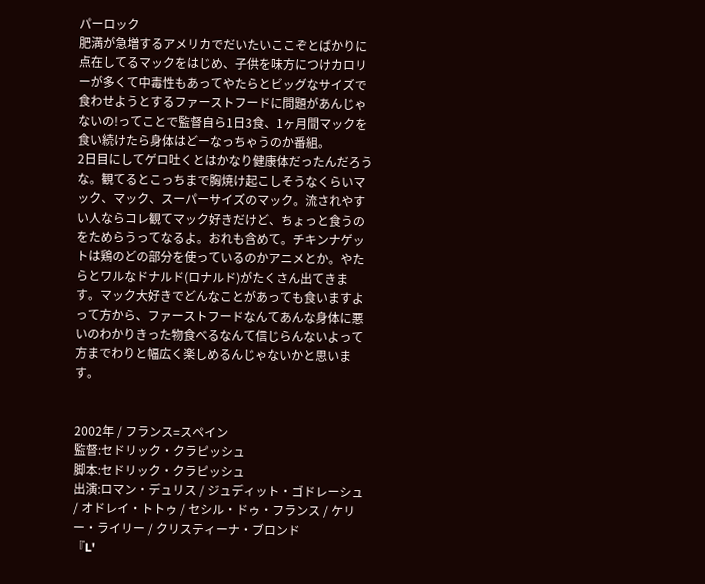パーロック
肥満が急増するアメリカでだいたいここぞとばかりに点在してるマックをはじめ、子供を味方につけカロリーが多くて中毒性もあってやたらとビッグなサイズで食わせようとするファーストフードに問題があんじゃないの!ってことで監督自ら1日3食、1ヶ月間マックを食い続けたら身体はどーなっちゃうのか番組。
2日目にしてゲロ吐くとはかなり健康体だったんだろうな。観てるとこっちまで胸焼け起こしそうなくらいマック、マック、スーパーサイズのマック。流されやすい人ならコレ観てマック好きだけど、ちょっと食うのをためらうってなるよ。おれも含めて。チキンナゲットは鶏のどの部分を使っているのかアニメとか。やたらとワルなドナルド(ロナルド)がたくさん出てきます。マック大好きでどんなことがあっても食いますよって方から、ファーストフードなんてあんな身体に悪いのわかりきった物食べるなんて信じらんないよって方までわりと幅広く楽しめるんじゃないかと思います。


2002年 / フランス=スペイン
監督:セドリック・クラピッシュ
脚本:セドリック・クラピッシュ
出演:ロマン・デュリス / ジュディット・ゴドレーシュ / オドレイ・トトゥ / セシル・ドゥ・フランス / ケリー・ライリー / クリスティーナ・ブロンド
『L'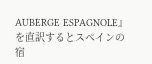AUBERGE ESPAGNOLE』を直訳するとスペインの宿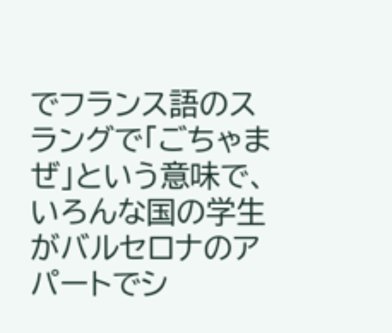でフランス語のスラングで「ごちゃまぜ」という意味で、いろんな国の学生がバルセロナのアパートでシ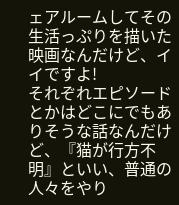ェアルームしてその生活っぷりを描いた映画なんだけど、イイですよ!
それぞれエピソードとかはどこにでもありそうな話なんだけど、『猫が行方不明』といい、普通の人々をやり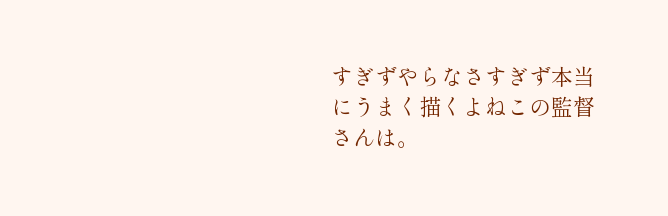すぎずやらなさすぎず本当にうまく描くよねこの監督さんは。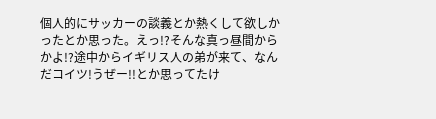個人的にサッカーの談義とか熱くして欲しかったとか思った。えっ!?そんな真っ昼間からかよ!?途中からイギリス人の弟が来て、なんだコイツ!うぜー!!とか思ってたけ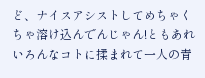ど、ナイスアシストしてめちゃくちゃ溶け込んでんじゃん!ともあれいろんなコトに揉まれて一人の青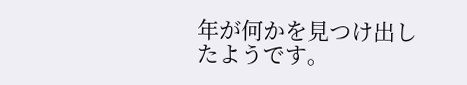年が何かを見つけ出したようです。